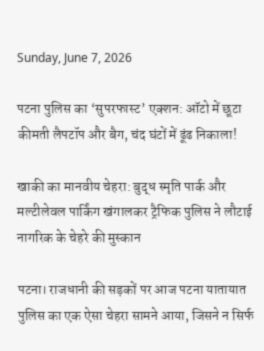Sunday, June 7, 2026

पटना पुलिस का ‘सुपरफास्ट’ एक्शन: ऑटो में छूटा कीमती लैपटॉप और बैग, चंद घंटों में ढूंढ निकाला!

खाकी का मानवीय चेहरा: बुद्ध स्मृति पार्क और मल्टीलेवल पार्किंग खंगालकर ट्रैफिक पुलिस ने लौटाई नागरिक के चेहरे की मुस्कान

पटना। राजधानी की सड़कों पर आज पटना यातायात पुलिस का एक ऐसा चेहरा सामने आया, जिसने न सिर्फ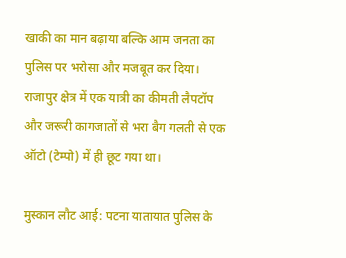खाकी का मान बढ़ाया बल्कि आम जनता का पुलिस पर भरोसा और मजबूत कर दिया। राजापुर क्षेत्र में एक यात्री का कीमती लैपटॉप और जरूरी कागजातों से भरा बैग गलती से एक ऑटो (टेम्पो) में ही छूट गया था।

मुस्कान लौट आई: पटना यातायात पुलिस के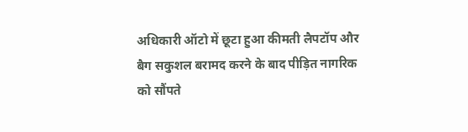अधिकारी ऑटो में छूटा हुआ कीमती लैपटॉप और बैग सकुशल बरामद करने के बाद पीड़ित नागरिक को सौंपते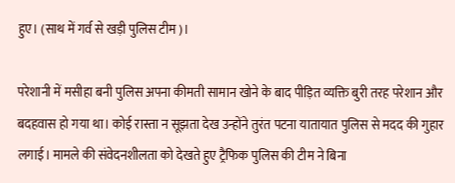हुए। (साथ में गर्व से खड़ी पुलिस टीम)।

परेशानी में मसीहा बनी पुलिस अपना कीमती सामान खोने के बाद पीड़ित व्यक्ति बुरी तरह परेशान और बदहवास हो गया था। कोई रास्ता न सूझता देख उन्होंने तुरंत पटना यातायात पुलिस से मदद की गुहार लगाई। मामले की संवेदनशीलता को देखते हुए ट्रैफिक पुलिस की टीम ने बिना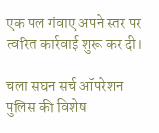एक पल गंवाए अपने स्तर पर त्वरित कार्रवाई शुरू कर दी।

चला सघन सर्च ऑपरेशन पुलिस की विशेष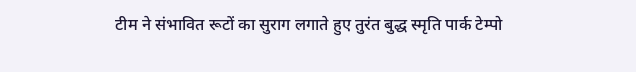टीम ने संभावित रूटों का सुराग लगाते हुए तुरंत बुद्ध स्मृति पार्क टेम्पो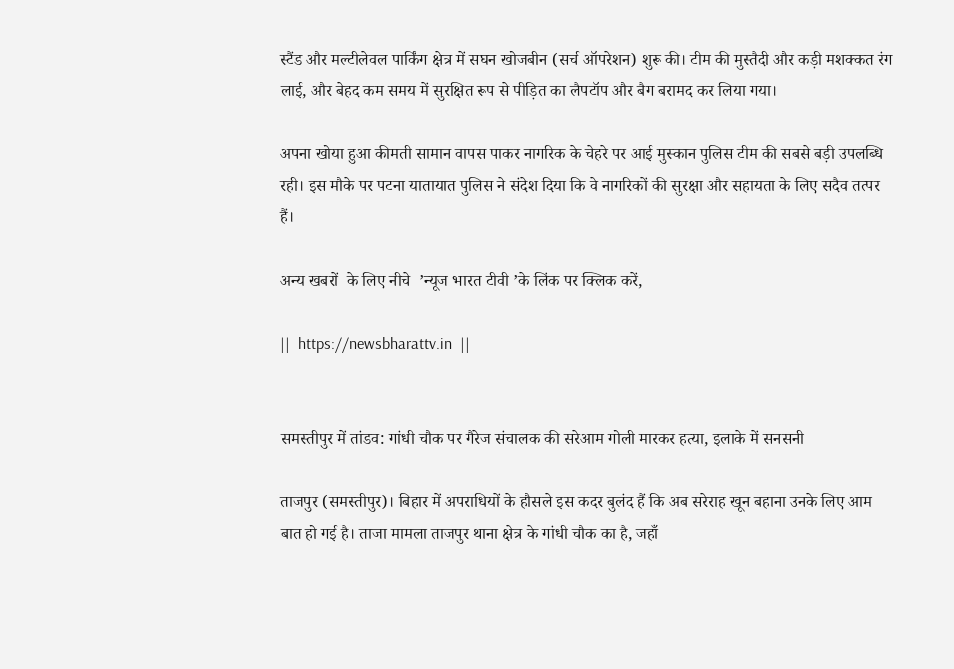स्टैंड और मल्टीलेवल पार्किंग क्षेत्र में सघन खोजबीन (सर्च ऑपरेशन) शुरू की। टीम की मुस्तैदी और कड़ी मशक्कत रंग लाई, और बेहद कम समय में सुरक्षित रूप से पीड़ित का लैपटॉप और बैग बरामद कर लिया गया।

अपना खोया हुआ कीमती सामान वापस पाकर नागरिक के चेहरे पर आई मुस्कान पुलिस टीम की सबसे बड़ी उपलब्धि रही। इस मौके पर पटना यातायात पुलिस ने संदेश दिया कि वे नागरिकों की सुरक्षा और सहायता के लिए सदैव तत्पर हैं।

अन्‍य खबरों  के लिए नीचे  ’न्‍यूज भारत टीवी ’के लिंक पर क्लिक करें,

||  https://newsbharattv.in  ||


समस्तीपुर में तांडव: गांधी चौक पर गैरेज संचालक की सरेआम गोली मारकर हत्या, इलाके में सनसनी

ताजपुर (समस्तीपुर)। बिहार में अपराधियों के हौसले इस कदर बुलंद हैं कि अब सरेराह खून बहाना उनके लिए आम बात हो गई है। ताजा मामला ताजपुर थाना क्षेत्र के गांधी चौक का है, जहाँ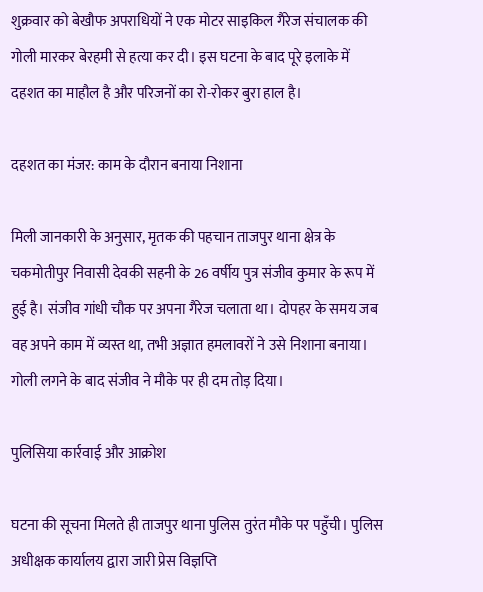शुक्रवार को बेखौफ अपराधियों ने एक मोटर साइकिल गैरेज संचालक की गोली मारकर बेरहमी से हत्या कर दी। इस घटना के बाद पूरे इलाके में दहशत का माहौल है और परिजनों का रो-रोकर बुरा हाल है।

दहशत का मंजर: काम के दौरान बनाया निशाना

मिली जानकारी के अनुसार, मृतक की पहचान ताजपुर थाना क्षेत्र के चकमोतीपुर निवासी देवकी सहनी के 26 वर्षीय पुत्र संजीव कुमार के रूप में हुई है। संजीव गांधी चौक पर अपना गैरेज चलाता था। दोपहर के समय जब वह अपने काम में व्यस्त था, तभी अज्ञात हमलावरों ने उसे निशाना बनाया। गोली लगने के बाद संजीव ने मौके पर ही दम तोड़ दिया।

पुलिसिया कार्रवाई और आक्रोश

घटना की सूचना मिलते ही ताजपुर थाना पुलिस तुरंत मौके पर पहुँची। पुलिस अधीक्षक कार्यालय द्वारा जारी प्रेस विज्ञप्ति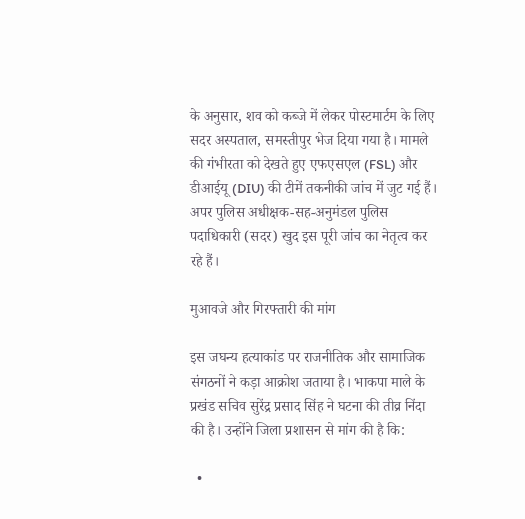के अनुसार, शव को कब्जे में लेकर पोस्टमार्टम के लिए सदर अस्पताल, समस्तीपुर भेज दिया गया है। मामले की गंभीरता को देखते हुए एफएसएल (FSL) और डीआईयू (DIU) की टीमें तकनीकी जांच में जुट गई हैं। अपर पुलिस अधीक्षक-सह-अनुमंडल पुलिस पदाधिकारी (सदर) खुद इस पूरी जांच का नेतृत्व कर रहे हैं।

मुआवजे और गिरफ्तारी की मांग

इस जघन्य हत्याकांड पर राजनीतिक और सामाजिक संगठनों ने कड़ा आक्रोश जताया है। भाकपा माले के प्रखंड सचिव सुरेंद्र प्रसाद सिंह ने घटना की तीव्र निंदा की है। उन्होंने जिला प्रशासन से मांग की है कि:

  •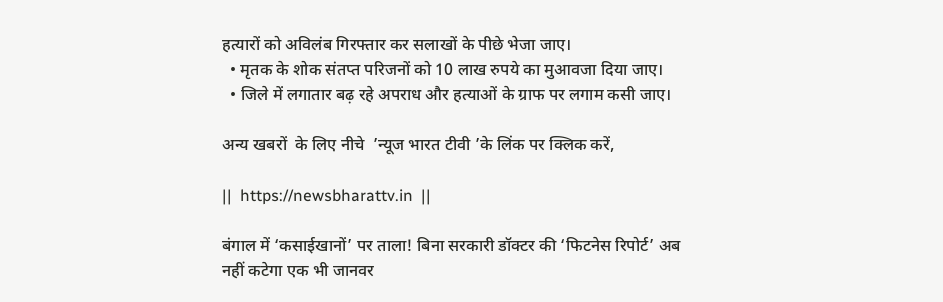हत्यारों को अविलंब गिरफ्तार कर सलाखों के पीछे भेजा जाए।
  • मृतक के शोक संतप्त परिजनों को 10 लाख रुपये का मुआवजा दिया जाए।
  • जिले में लगातार बढ़ रहे अपराध और हत्याओं के ग्राफ पर लगाम कसी जाए।

अन्‍य खबरों  के लिए नीचे  ’न्‍यूज भारत टीवी ’के लिंक पर क्लिक करें,

||  https://newsbharattv.in  ||

बंगाल में ‘कसाईखानों’ पर ताला! बिना सरकारी डॉक्टर की ‘फिटनेस रिपोर्ट’ अब नहीं कटेगा एक भी जानवर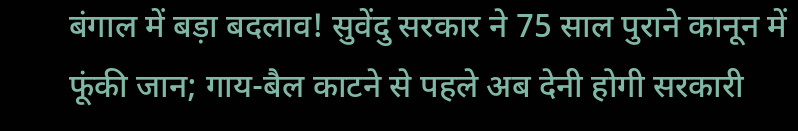बंगाल में बड़ा बदलाव! सुवेंदु सरकार ने 75 साल पुराने कानून में फूंकी जान; गाय-बैल काटने से पहले अब देनी होगी सरकारी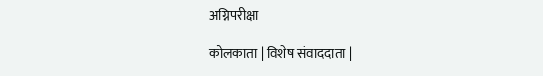अग्निपरीक्षा

कोलकाता | विशेष संवाददाता |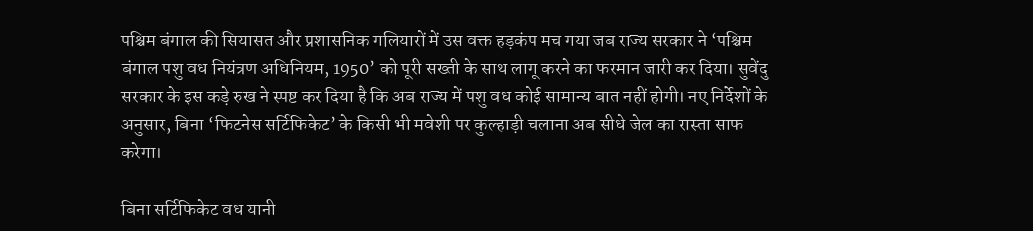पश्चिम बंगाल की सियासत और प्रशासनिक गलियारों में उस वक्त हड़कंप मच गया जब राज्य सरकार ने ‘पश्चिम बंगाल पशु वध नियंत्रण अधिनियम, 1950’ को पूरी सख्ती के साथ लागू करने का फरमान जारी कर दिया। सुवेंदु सरकार के इस कड़े रुख ने स्पष्ट कर दिया है कि अब राज्य में पशु वध कोई सामान्य बात नहीं होगी। नए निर्देशों के अनुसार, बिना ‘फिटनेस सर्टिफिकेट’ के किसी भी मवेशी पर कुल्हाड़ी चलाना अब सीधे जेल का रास्ता साफ करेगा।

बिना सर्टिफिकेट वध यानी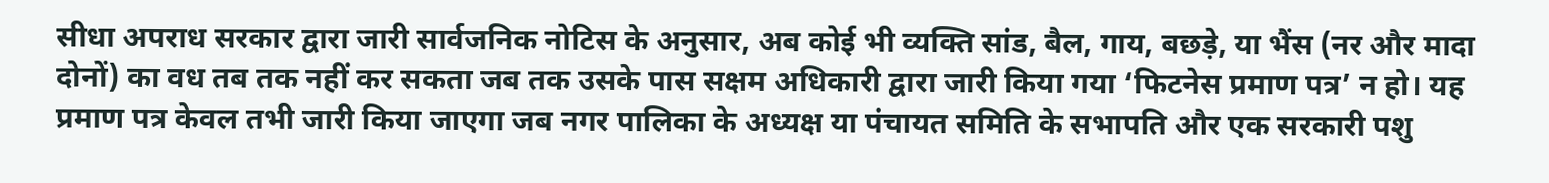सीधा अपराध सरकार द्वारा जारी सार्वजनिक नोटिस के अनुसार, अब कोई भी व्यक्ति सांड, बैल, गाय, बछड़े, या भैंस (नर और मादा दोनों) का वध तब तक नहीं कर सकता जब तक उसके पास सक्षम अधिकारी द्वारा जारी किया गया ‘फिटनेस प्रमाण पत्र’ न हो। यह प्रमाण पत्र केवल तभी जारी किया जाएगा जब नगर पालिका के अध्यक्ष या पंचायत समिति के सभापति और एक सरकारी पशु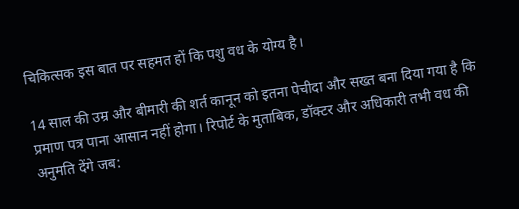चिकित्सक इस बात पर सहमत हों कि पशु वध के योग्य है।

14 साल की उम्र और बीमारी की शर्त कानून को इतना पेचीदा और सख्त बना दिया गया है कि प्रमाण पत्र पाना आसान नहीं होगा। रिपोर्ट के मुताबिक, डॉक्टर और अधिकारी तभी वध की अनुमति देंगे जब: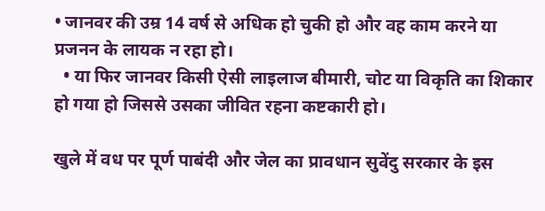• जानवर की उम्र 14 वर्ष से अधिक हो चुकी हो और वह काम करने या प्रजनन के लायक न रहा हो।
  • या फिर जानवर किसी ऐसी लाइलाज बीमारी, चोट या विकृति का शिकार हो गया हो जिससे उसका जीवित रहना कष्टकारी हो।

खुले में वध पर पूर्ण पाबंदी और जेल का प्रावधान सुवेंदु सरकार के इस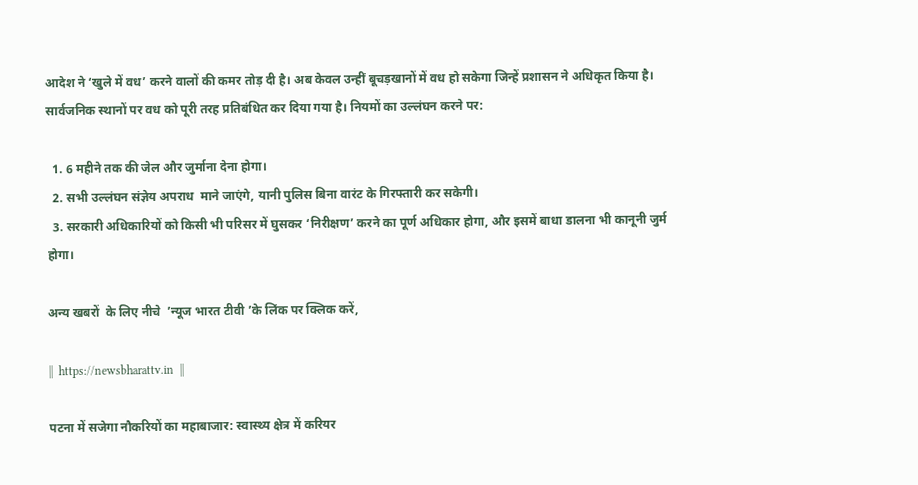आदेश ने ‘खुले में वध’ करने वालों की कमर तोड़ दी है। अब केवल उन्हीं बूचड़खानों में वध हो सकेगा जिन्हें प्रशासन ने अधिकृत किया है। सार्वजनिक स्थानों पर वध को पूरी तरह प्रतिबंधित कर दिया गया है। नियमों का उल्लंघन करने पर:

  1. 6 महीने तक की जेल और जुर्माना देना होगा।
  2. सभी उल्लंघन संज्ञेय अपराध  माने जाएंगे, यानी पुलिस बिना वारंट के गिरफ्तारी कर सकेगी।
  3. सरकारी अधिकारियों को किसी भी परिसर में घुसकर ‘निरीक्षण’ करने का पूर्ण अधिकार होगा, और इसमें बाधा डालना भी कानूनी जुर्म होगा।

अन्‍य खबरों  के लिए नीचे  ’न्‍यूज भारत टीवी ’के लिंक पर क्लिक करें,

||  https://newsbharattv.in  ||

पटना में सजेगा नौकरियों का महाबाजार: स्वास्थ्य क्षेत्र में करियर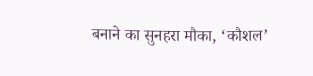बनाने का सुनहरा मौका, ‘कौशल’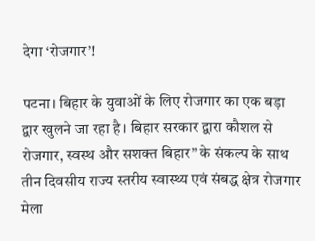देगा ‘रोजगार’!

पटना। बिहार के युवाओं के लिए रोजगार का एक बड़ा द्वार खुलने जा रहा है। बिहार सरकार द्वारा कौशल से रोजगार, स्वस्थ और सशक्त बिहार” के संकल्प के साथ तीन दिवसीय राज्य स्तरीय स्वास्थ्य एवं संबद्ध क्षेत्र रोजगार मेला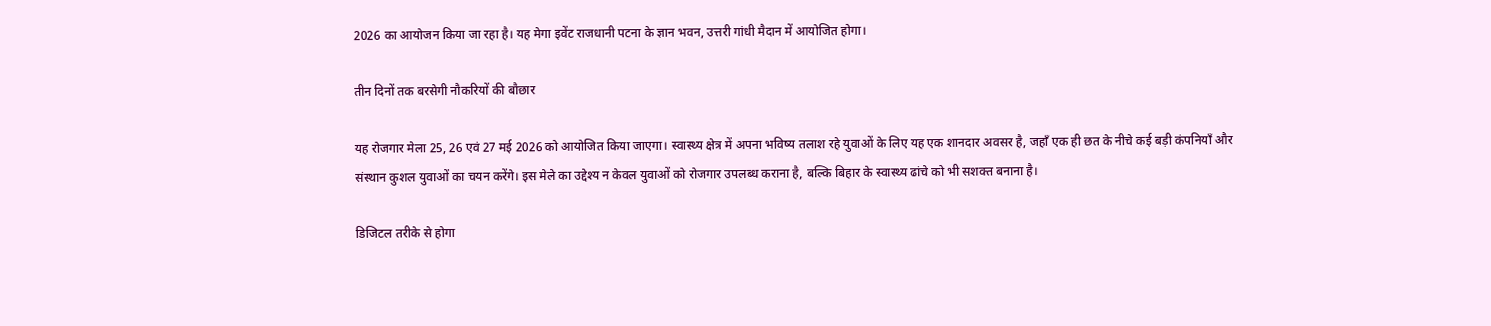2026 का आयोजन किया जा रहा है। यह मेगा इवेंट राजधानी पटना के ज्ञान भवन, उत्तरी गांधी मैदान में आयोजित होगा।

तीन दिनों तक बरसेगी नौकरियों की बौछार

यह रोजगार मेला 25, 26 एवं 27 मई 2026 को आयोजित किया जाएगा। स्वास्थ्य क्षेत्र में अपना भविष्य तलाश रहे युवाओं के लिए यह एक शानदार अवसर है, जहाँ एक ही छत के नीचे कई बड़ी कंपनियाँ और संस्थान कुशल युवाओं का चयन करेंगे। इस मेले का उद्देश्य न केवल युवाओं को रोजगार उपलब्ध कराना है, बल्कि बिहार के स्वास्थ्य ढांचे को भी सशक्त बनाना है।

डिजिटल तरीके से होगा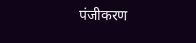पंजीकरण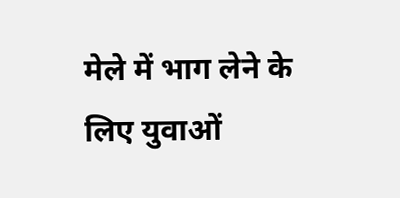मेले में भाग लेने के लिए युवाओं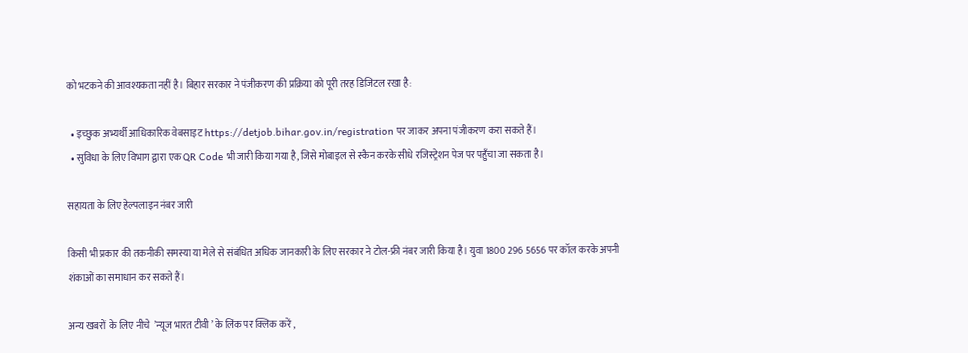को भटकने की आवश्यकता नहीं है। बिहार सरकार ने पंजीकरण की प्रक्रिया को पूरी तरह डिजिटल रखा है:

  • इच्छुक अभ्यर्थी आधिकारिक वेबसाइट https://detjob.bihar.gov.in/registration पर जाकर अपना पंजीकरण करा सकते हैं।
  • सुविधा के लिए विभाग द्वारा एक QR Code भी जारी किया गया है, जिसे मोबाइल से स्कैन करके सीधे रजिस्ट्रेशन पेज पर पहुँचा जा सकता है।

सहायता के लिए हेल्पलाइन नंबर जारी

किसी भी प्रकार की तकनीकी समस्या या मेले से संबंधित अधिक जानकारी के लिए सरकार ने टोल-फ्री नंबर जारी किया है। युवा 1800 296 5656 पर कॉल करके अपनी शंकाओं का समाधान कर सकते हैं।

अन्‍य खबरों  के लिए नीचे  ’न्‍यूज भारत टीवी ’ के लिंक पर क्लिक करें ,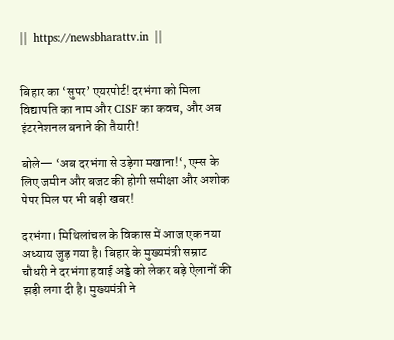||  https://newsbharattv.in  ||


बिहार का ‘सुपर’ एयरपोर्ट! दरभंगा को मिला विद्यापति का नाम और CISF का कवच, और अब इंटरनेशनल बनाने की तैयारी!

बोले— ‘अब दरभंगा से उड़ेगा मखाना!‘, एम्स के लिए जमीन और बजट की होगी समीक्षा और अशोक पेपर मिल पर भी बड़ी खबर!

दरभंगा। मिथिलांचल के विकास में आज एक नया अध्याय जुड़ गया है। बिहार के मुख्यमंत्री सम्राट चौधरी ने दरभंगा हवाई अड्डे को लेकर बड़े ऐलानों की झड़ी लगा दी है। मुख्यमंत्री ने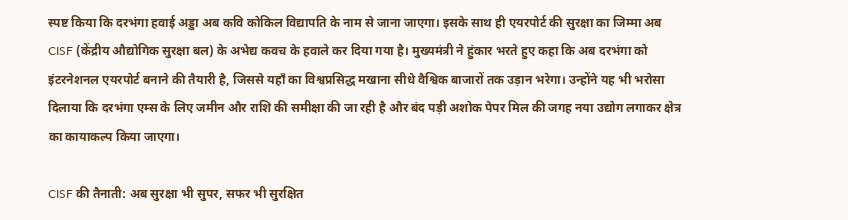स्पष्ट किया कि दरभंगा हवाई अड्डा अब कवि कोकिल विद्यापति के नाम से जाना जाएगा। इसके साथ ही एयरपोर्ट की सुरक्षा का जिम्मा अब CISF (केंद्रीय औद्योगिक सुरक्षा बल) के अभेद्य कवच के हवाले कर दिया गया है। मुख्यमंत्री ने हुंकार भरते हुए कहा कि अब दरभंगा को इंटरनेशनल एयरपोर्ट बनाने की तैयारी है, जिससे यहाँ का विश्वप्रसिद्ध मखाना सीधे वैश्विक बाजारों तक उड़ान भरेगा। उन्होंने यह भी भरोसा दिलाया कि दरभंगा एम्स के लिए जमीन और राशि की समीक्षा की जा रही है और बंद पड़ी अशोक पेपर मिल की जगह नया उद्योग लगाकर क्षेत्र का कायाकल्प किया जाएगा।

CISF की तैनाती: अब सुरक्षा भी सुपर, सफर भी सुरक्षित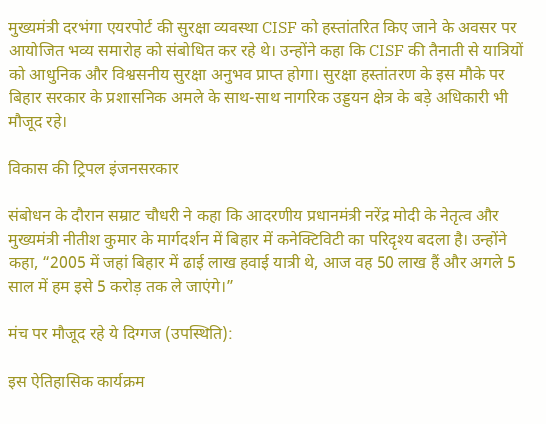मुख्यमंत्री दरभंगा एयरपोर्ट की सुरक्षा व्यवस्था CISF को हस्तांतरित किए जाने के अवसर पर आयोजित भव्य समारोह को संबोधित कर रहे थे। उन्होंने कहा कि CISF की तैनाती से यात्रियों को आधुनिक और विश्वसनीय सुरक्षा अनुभव प्राप्त होगा। सुरक्षा हस्तांतरण के इस मौके पर बिहार सरकार के प्रशासनिक अमले के साथ-साथ नागरिक उड्डयन क्षेत्र के बड़े अधिकारी भी मौजूद रहे।

विकास की ट्रिपल इंजनसरकार

संबोधन के दौरान सम्राट चौधरी ने कहा कि आदरणीय प्रधानमंत्री नरेंद्र मोदी के नेतृत्व और मुख्यमंत्री नीतीश कुमार के मार्गदर्शन में बिहार में कनेक्टिविटी का परिदृश्य बदला है। उन्होंने कहा, “2005 में जहां बिहार में ढाई लाख हवाई यात्री थे, आज वह 50 लाख हैं और अगले 5 साल में हम इसे 5 करोड़ तक ले जाएंगे।”

मंच पर मौजूद रहे ये दिग्गज (उपस्थिति):

इस ऐतिहासिक कार्यक्रम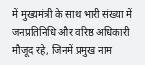में मुख्यमंत्री के साथ भारी संख्या में जनप्रतिनिधि और वरिष्ठ अधिकारी मौजूद रहे, जिनमें प्रमुख नाम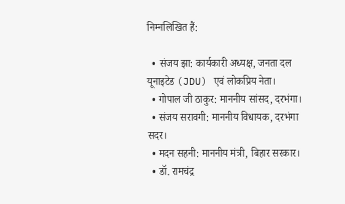निम्नलिखित हैं:

  • संजय झा: कार्यकारी अध्यक्ष, जनता दल यूनाइटेड (JDU) एवं लोकप्रिय नेता।
  • गोपाल जी ठाकुर: माननीय सांसद, दरभंगा।
  • संजय सरावगी: माननीय विधायक, दरभंगा सदर।
  • मदन सहनी: माननीय मंत्री, बिहार सरकार।
  • डॉ. रामचंद्र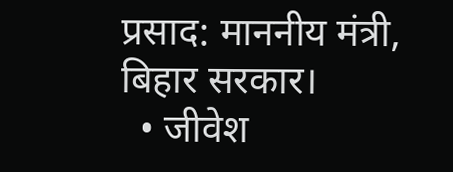प्रसाद: माननीय मंत्री, बिहार सरकार।
  • जीवेश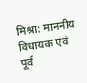मिश्रा: माननीय विधायक एवं पूर्व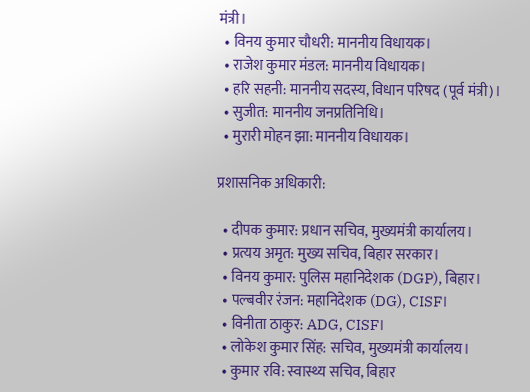मंत्री।
  • विनय कुमार चौधरी: माननीय विधायक।
  • राजेश कुमार मंडल: माननीय विधायक।
  • हरि सहनी: माननीय सदस्य, विधान परिषद (पूर्व मंत्री)।
  • सुजीत: माननीय जनप्रतिनिधि।
  • मुरारी मोहन झा: माननीय विधायक।

प्रशासनिक अधिकारी:

  • दीपक कुमार: प्रधान सचिव, मुख्यमंत्री कार्यालय।
  • प्रत्यय अमृत: मुख्य सचिव, बिहार सरकार।
  • विनय कुमार: पुलिस महानिदेशक (DGP), बिहार।
  • पल्बवीर रंजन: महानिदेशक (DG), CISF।
  • विनीता ठाकुर: ADG, CISF।
  • लोकेश कुमार सिंह: सचिव, मुख्यमंत्री कार्यालय।
  • कुमार रवि: स्वास्थ्य सचिव, बिहार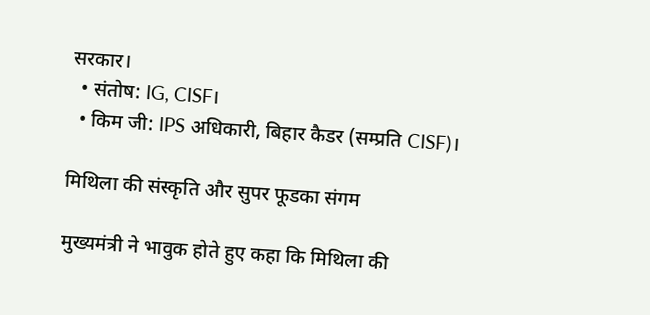सरकार।
  • संतोष: IG, CISF।
  • किम जी: IPS अधिकारी, बिहार कैडर (सम्प्रति CISF)।

मिथिला की संस्कृति और सुपर फूडका संगम

मुख्यमंत्री ने भावुक होते हुए कहा कि मिथिला की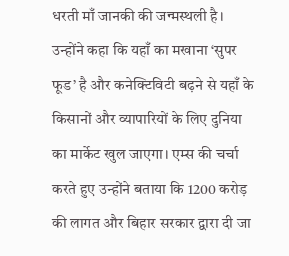धरती माँ जानकी की जन्मस्थली है। उन्होंने कहा कि यहाँ का मखाना ‘सुपर फूड’ है और कनेक्टिविटी बढ़ने से यहाँ के किसानों और व्यापारियों के लिए दुनिया का मार्केट खुल जाएगा। एम्स की चर्चा करते हुए उन्होंने बताया कि 1200 करोड़ की लागत और बिहार सरकार द्वारा दी जा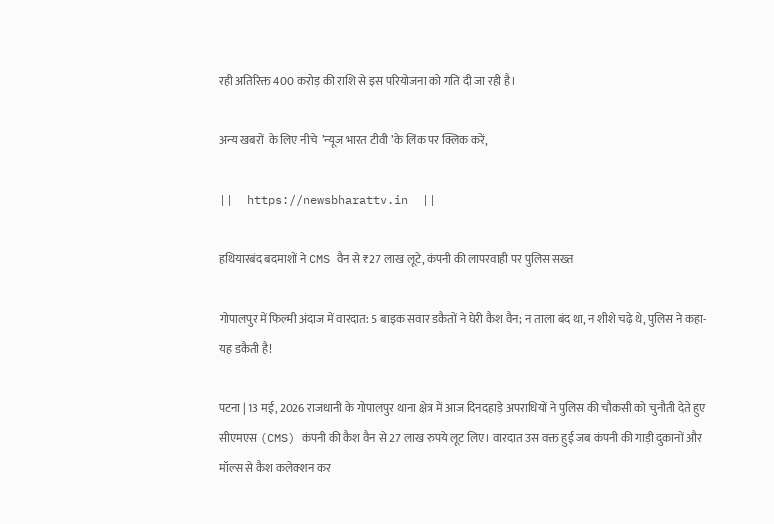रही अतिरिक्त 400 करोड़ की राशि से इस परियोजना को गति दी जा रही है।

अन्‍य खबरों  के लिए नीचे  ’न्‍यूज भारत टीवी ’के लिंक पर क्लिक करें,

||  https://newsbharattv.in  ||

हथियारबंद बदमाशों ने CMS वैन से ₹27 लाख लूटे, कंपनी की लापरवाही पर पुलिस सख्त

गोपालपुर में फिल्मी अंदाज में वारदात: 5 बाइक सवार डकैतों ने घेरी कैश वैन; न ताला बंद था, न शीशे चढ़े थे, पुलिस ने कहा- यह डकैती है!

पटना | 13 मई, 2026 राजधानी के गोपालपुर थाना क्षेत्र में आज दिनदहाड़े अपराधियों ने पुलिस की चौकसी को चुनौती देते हुए सीएमएस (CMS) कंपनी की कैश वैन से 27 लाख रुपये लूट लिए। वारदात उस वक्त हुई जब कंपनी की गाड़ी दुकानों और मॉल्स से कैश कलेक्शन कर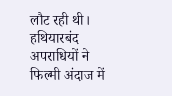लौट रही थी। हथियारबंद अपराधियों ने फिल्मी अंदाज में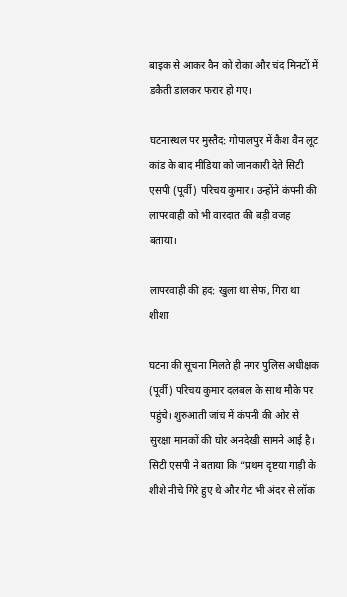बाइक से आकर वैन को रोका और चंद मिनटों में डकैती डालकर फरार हो गए।

घटनास्थल पर मुस्तैद: गोपालपुर में कैश वैन लूट कांड के बाद मीडिया को जानकारी देते सिटी एसपी (पूर्वी) परिचय कुमार। उन्होंने कंपनी की लापरवाही को भी वारदात की बड़ी वजह बताया।

लापरवाही की हद: खुला था सेफ, गिरा था शीशा

घटना की सूचना मिलते ही नगर पुलिस अधीक्षक (पूर्वी) परिचय कुमार दलबल के साथ मौके पर पहुंचे। शुरुआती जांच में कंपनी की ओर से सुरक्षा मानकों की घोर अनदेखी सामने आई है। सिटी एसपी ने बताया कि “प्रथम दृष्टया गाड़ी के शीशे नीचे गिरे हुए थे और गेट भी अंदर से लॉक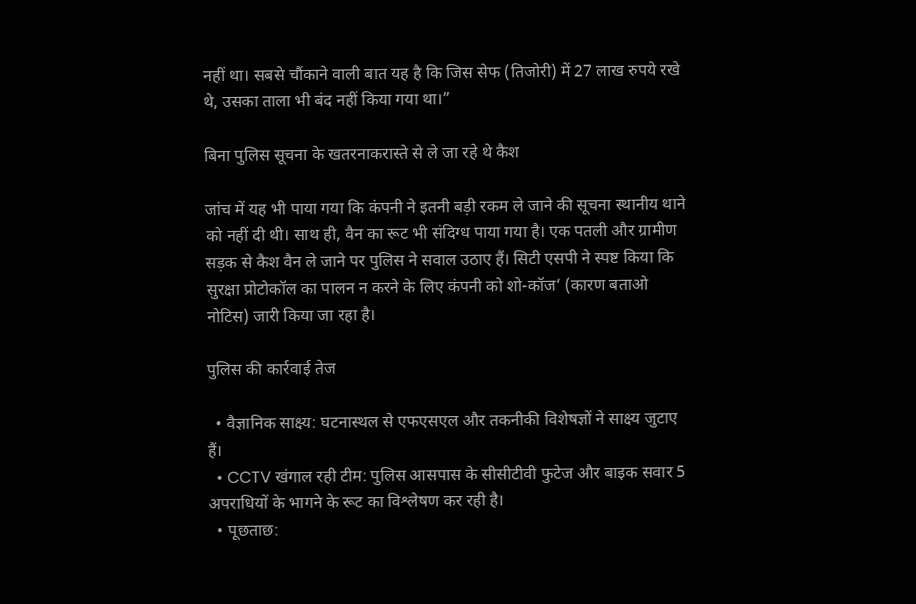नहीं था। सबसे चौंकाने वाली बात यह है कि जिस सेफ (तिजोरी) में 27 लाख रुपये रखे थे, उसका ताला भी बंद नहीं किया गया था।”

बिना पुलिस सूचना के खतरनाकरास्ते से ले जा रहे थे कैश

जांच में यह भी पाया गया कि कंपनी ने इतनी बड़ी रकम ले जाने की सूचना स्थानीय थाने को नहीं दी थी। साथ ही, वैन का रूट भी संदिग्ध पाया गया है। एक पतली और ग्रामीण सड़क से कैश वैन ले जाने पर पुलिस ने सवाल उठाए हैं। सिटी एसपी ने स्पष्ट किया कि सुरक्षा प्रोटोकॉल का पालन न करने के लिए कंपनी को शो-कॉज‘ (कारण बताओ नोटिस) जारी किया जा रहा है।

पुलिस की कार्रवाई तेज

  • वैज्ञानिक साक्ष्य: घटनास्थल से एफएसएल और तकनीकी विशेषज्ञों ने साक्ष्य जुटाए हैं।
  • CCTV खंगाल रही टीम: पुलिस आसपास के सीसीटीवी फुटेज और बाइक सवार 5 अपराधियों के भागने के रूट का विश्लेषण कर रही है।
  • पूछताछ: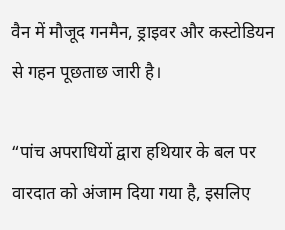वैन में मौजूद गनमैन, ड्राइवर और कस्टोडियन से गहन पूछताछ जारी है।

“पांच अपराधियों द्वारा हथियार के बल पर वारदात को अंजाम दिया गया है, इसलिए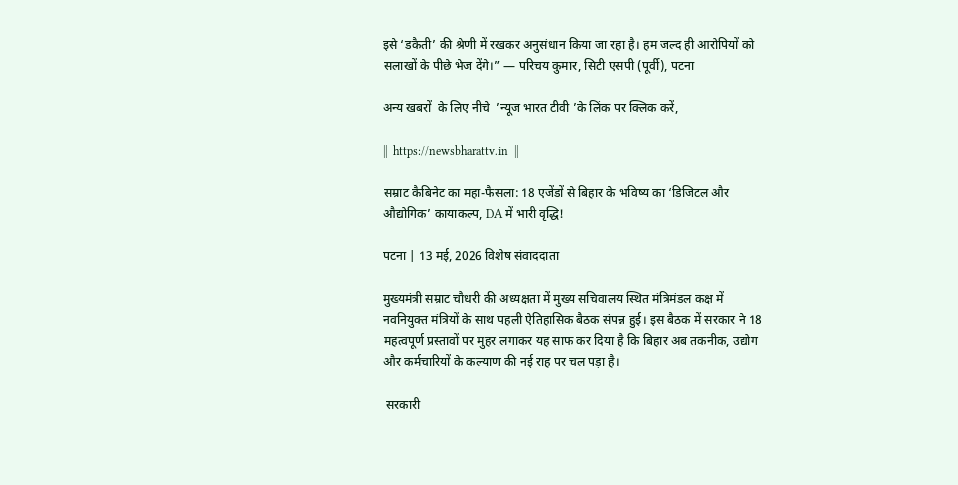इसे ‘डकैती’ की श्रेणी में रखकर अनुसंधान किया जा रहा है। हम जल्द ही आरोपियों को सलाखों के पीछे भेज देंगे।” — परिचय कुमार, सिटी एसपी (पूर्वी), पटना

अन्‍य खबरों  के लिए नीचे  ’न्‍यूज भारत टीवी ’के लिंक पर क्लिक करें,

||  https://newsbharattv.in  ||

सम्राट कैबिनेट का महा-फैसला: 18 एजेंडों से बिहार के भविष्य का ‘डिजिटल और औद्योगिक’ कायाकल्प, DA में भारी वृद्धि!

पटना | 13 मई, 2026 विशेष संवाददाता

मुख्यमंत्री सम्राट चौधरी की अध्यक्षता में मुख्य सचिवालय स्थित मंत्रिमंडल कक्ष में नवनियुक्त मंत्रियों के साथ पहली ऐतिहासिक बैठक संपन्न हुई। इस बैठक में सरकार ने 18 महत्वपूर्ण प्रस्तावों पर मुहर लगाकर यह साफ कर दिया है कि बिहार अब तकनीक, उद्योग और कर्मचारियों के कल्याण की नई राह पर चल पड़ा है।

 सरकारी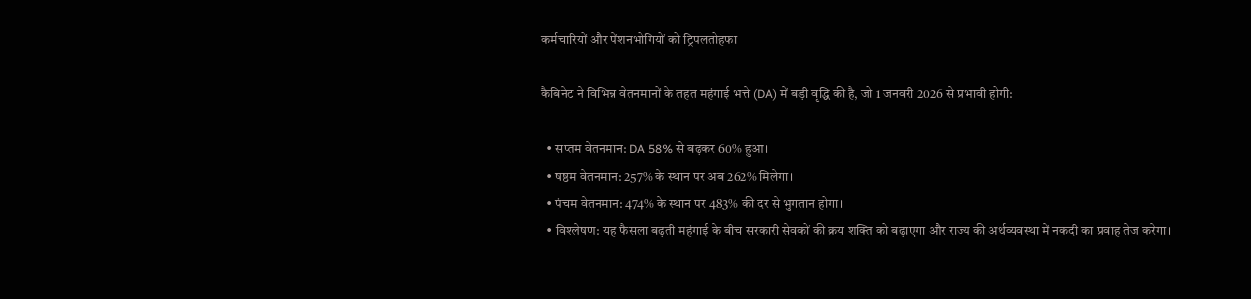कर्मचारियों और पेंशनभोगियों को ट्रिपलतोहफा

कैबिनेट ने विभिन्न वेतनमानों के तहत महंगाई भत्ते (DA) में बड़ी वृद्धि की है, जो 1 जनवरी 2026 से प्रभावी होगी:

  • सप्तम वेतनमान: DA 58% से बढ़कर 60% हुआ।
  • षष्ठम वेतनमान: 257% के स्थान पर अब 262% मिलेगा।
  • पंचम वेतनमान: 474% के स्थान पर 483% की दर से भुगतान होगा।
  • विश्लेषण: यह फैसला बढ़ती महंगाई के बीच सरकारी सेवकों की क्रय शक्ति को बढ़ाएगा और राज्य की अर्थव्यवस्था में नकदी का प्रवाह तेज करेगा।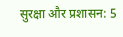सुरक्षा और प्रशासन: 5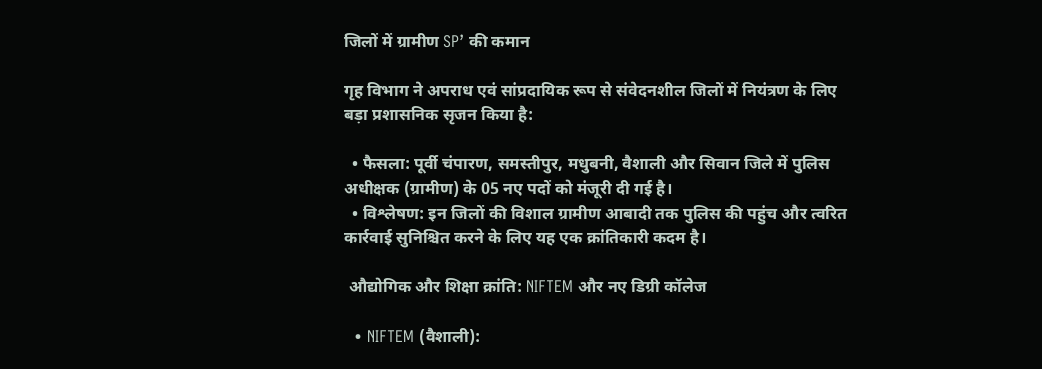जिलों में ग्रामीण SP’ की कमान

गृह विभाग ने अपराध एवं सांप्रदायिक रूप से संवेदनशील जिलों में नियंत्रण के लिए बड़ा प्रशासनिक सृजन किया है:

  • फैसला: पूर्वी चंपारण, समस्तीपुर, मधुबनी, वैशाली और सिवान जिले में पुलिस अधीक्षक (ग्रामीण) के 05 नए पदों को मंजूरी दी गई है।
  • विश्लेषण: इन जिलों की विशाल ग्रामीण आबादी तक पुलिस की पहुंच और त्वरित कार्रवाई सुनिश्चित करने के लिए यह एक क्रांतिकारी कदम है।

 औद्योगिक और शिक्षा क्रांति: NIFTEM और नए डिग्री कॉलेज

  • NIFTEM (वैशाली):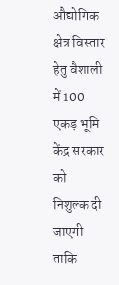औद्योगिक क्षेत्र विस्तार हेतु वैशाली में 100 एकड़ भूमि केंद्र सरकार को निशुल्क दी जाएगी ताकि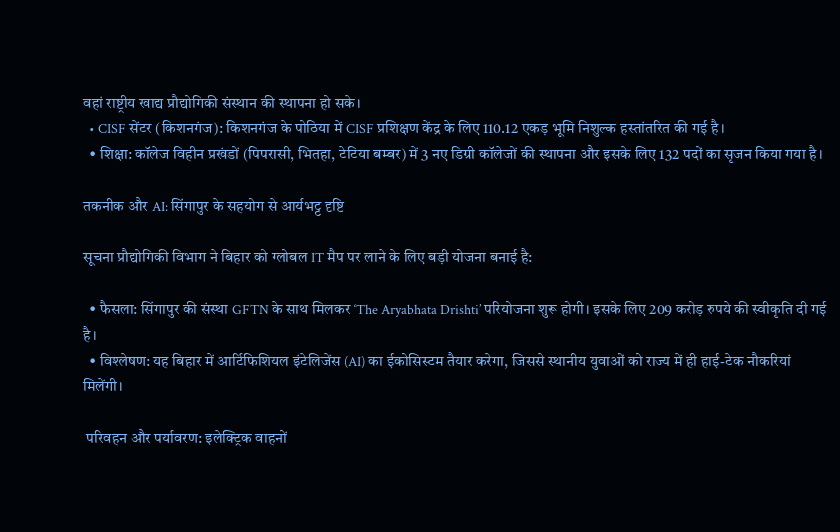वहां राष्ट्रीय खाद्य प्रौद्योगिकी संस्थान की स्थापना हो सके।
  • CISF सेंटर (किशनगंज): किशनगंज के पोठिया में CISF प्रशिक्षण केंद्र के लिए 110.12 एकड़ भूमि निशुल्क हस्तांतरित की गई है।
  • शिक्षा: कॉलेज विहीन प्रखंडों (पिपरासी, भितहा, टेटिया बम्बर) में 3 नए डिग्री कॉलेजों की स्थापना और इसके लिए 132 पदों का सृजन किया गया है।

तकनीक और AI: सिंगापुर के सहयोग से आर्यभट्ट दृष्टि

सूचना प्रौद्योगिकी विभाग ने बिहार को ग्लोबल IT मैप पर लाने के लिए बड़ी योजना बनाई है:

  • फैसला: सिंगापुर की संस्था GFTN के साथ मिलकर ‘The Aryabhata Drishti’ परियोजना शुरू होगी। इसके लिए 209 करोड़ रुपये की स्वीकृति दी गई है।
  • विश्लेषण: यह बिहार में आर्टिफिशियल इंटेलिजेंस (AI) का ईकोसिस्टम तैयार करेगा, जिससे स्थानीय युवाओं को राज्य में ही हाई-टेक नौकरियां मिलेंगी।

 परिवहन और पर्यावरण: इलेक्ट्रिक वाहनों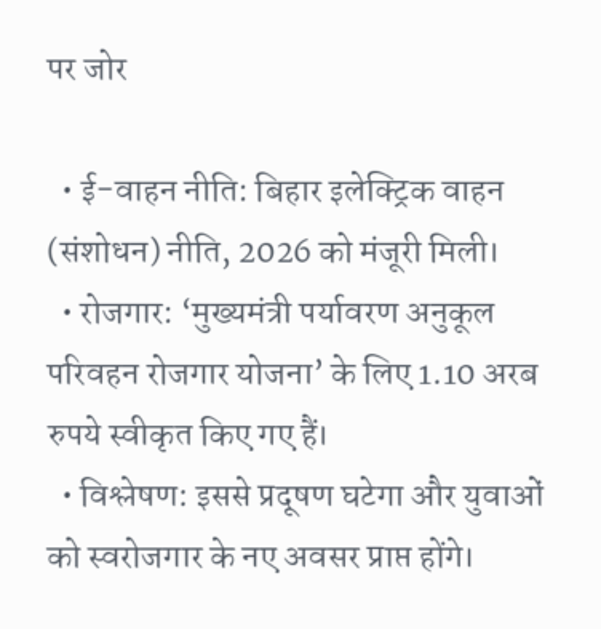पर जोर

  • ई-वाहन नीति: बिहार इलेक्ट्रिक वाहन (संशोधन) नीति, 2026 को मंजूरी मिली।
  • रोजगार: ‘मुख्यमंत्री पर्यावरण अनुकूल परिवहन रोजगार योजना’ के लिए 1.10 अरब रुपये स्वीकृत किए गए हैं।
  • विश्लेषण: इससे प्रदूषण घटेगा और युवाओं को स्वरोजगार के नए अवसर प्राप्त होंगे।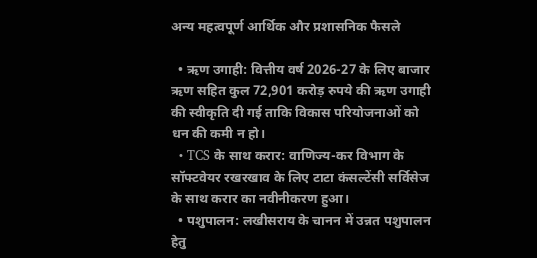अन्य महत्वपूर्ण आर्थिक और प्रशासनिक फैसले

  • ऋण उगाही: वित्तीय वर्ष 2026-27 के लिए बाजार ऋण सहित कुल 72,901 करोड़ रुपये की ऋण उगाही की स्वीकृति दी गई ताकि विकास परियोजनाओं को धन की कमी न हो।
  • TCS के साथ करार: वाणिज्य-कर विभाग के सॉफ्टवेयर रखरखाव के लिए टाटा कंसल्टेंसी सर्विसेज के साथ करार का नवीनीकरण हुआ।
  • पशुपालन: लखीसराय के चानन में उन्नत पशुपालन हेतु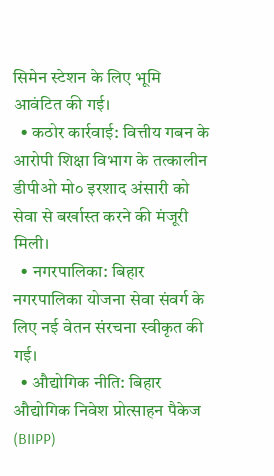सिमेन स्टेशन के लिए भूमि आवंटित की गई।
  • कठोर कार्रवाई: वित्तीय गबन के आरोपी शिक्षा विभाग के तत्कालीन डीपीओ मो० इरशाद अंसारी को सेवा से बर्खास्त करने की मंजूरी मिली।
  • नगरपालिका: बिहार नगरपालिका योजना सेवा संवर्ग के लिए नई वेतन संरचना स्वीकृत की गई।
  • औद्योगिक नीति: बिहार औद्योगिक निवेश प्रोत्साहन पैकेज (BIIPP)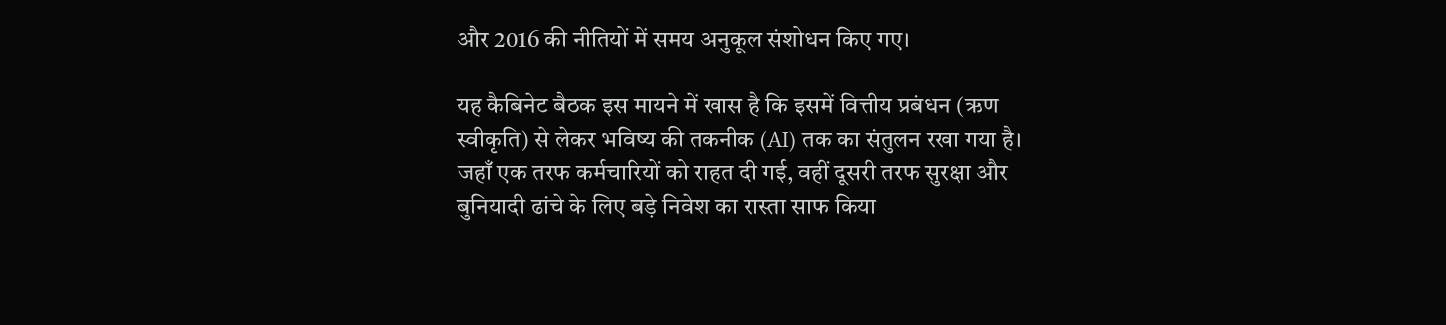और 2016 की नीतियों में समय अनुकूल संशोधन किए गए।

यह कैबिनेट बैठक इस मायने में खास है कि इसमें वित्तीय प्रबंधन (ऋण स्वीकृति) से लेकर भविष्य की तकनीक (AI) तक का संतुलन रखा गया है। जहाँ एक तरफ कर्मचारियों को राहत दी गई, वहीं दूसरी तरफ सुरक्षा और बुनियादी ढांचे के लिए बड़े निवेश का रास्ता साफ किया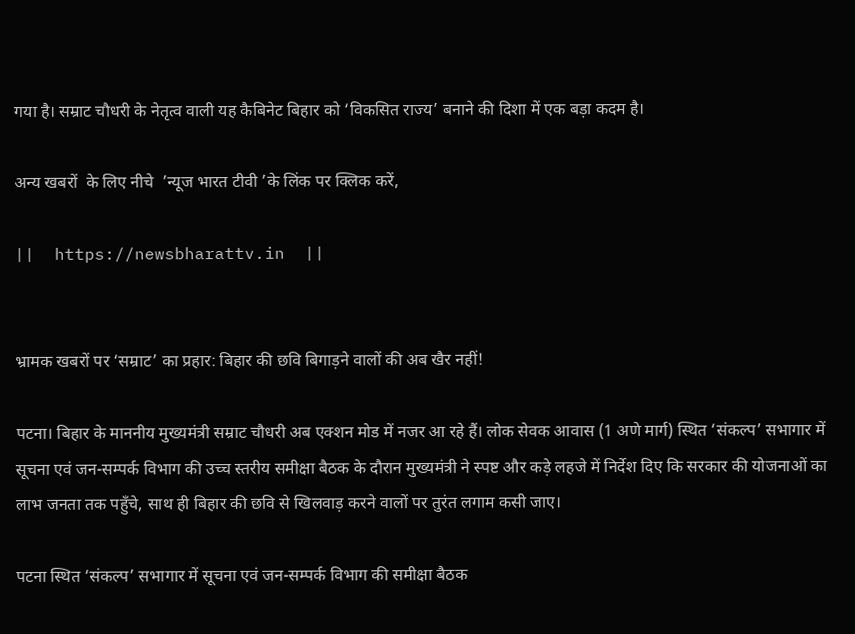गया है। सम्राट चौधरी के नेतृत्व वाली यह कैबिनेट बिहार को ‘विकसित राज्य’ बनाने की दिशा में एक बड़ा कदम है।

अन्‍य खबरों  के लिए नीचे  ’न्‍यूज भारत टीवी ’के लिंक पर क्लिक करें,

||  https://newsbharattv.in  ||


भ्रामक खबरों पर ‘सम्राट’ का प्रहार: बिहार की छवि बिगाड़ने वालों की अब खैर नहीं!

पटना। बिहार के माननीय मुख्यमंत्री सम्राट चौधरी अब एक्शन मोड में नजर आ रहे हैं। लोक सेवक आवास (1 अणे मार्ग) स्थित ‘संकल्प’ सभागार में सूचना एवं जन-सम्पर्क विभाग की उच्च स्तरीय समीक्षा बैठक के दौरान मुख्यमंत्री ने स्पष्ट और कड़े लहजे में निर्देश दिए कि सरकार की योजनाओं का लाभ जनता तक पहुँचे, साथ ही बिहार की छवि से खिलवाड़ करने वालों पर तुरंत लगाम कसी जाए।

पटना स्थित ‘संकल्प’ सभागार में सूचना एवं जन-सम्पर्क विभाग की समीक्षा बैठक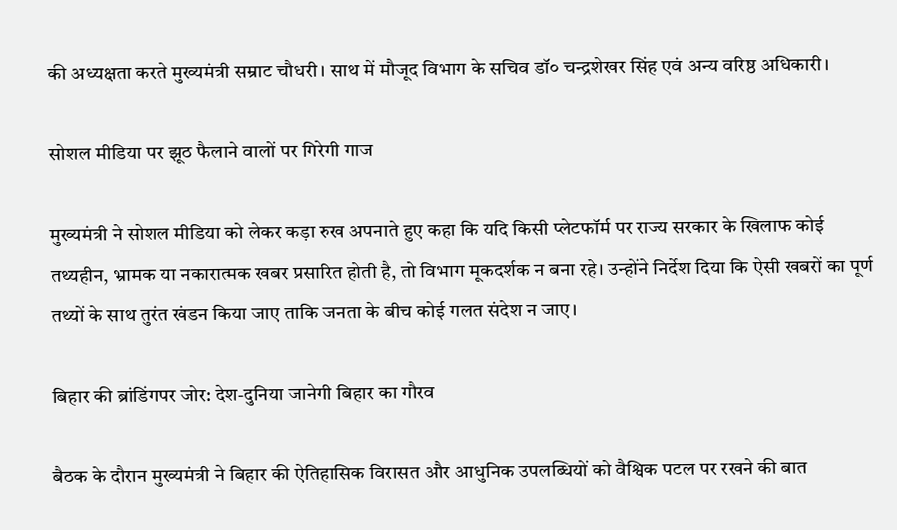की अध्यक्षता करते मुख्यमंत्री सम्राट चौधरी। साथ में मौजूद विभाग के सचिव डॉ० चन्द्रशेखर सिंह एवं अन्य वरिष्ठ अधिकारी।

सोशल मीडिया पर झूठ फैलाने वालों पर गिरेगी गाज

मुख्यमंत्री ने सोशल मीडिया को लेकर कड़ा रुख अपनाते हुए कहा कि यदि किसी प्लेटफॉर्म पर राज्य सरकार के खिलाफ कोई तथ्यहीन, भ्रामक या नकारात्मक खबर प्रसारित होती है, तो विभाग मूकदर्शक न बना रहे। उन्होंने निर्देश दिया कि ऐसी खबरों का पूर्ण तथ्यों के साथ तुरंत खंडन किया जाए ताकि जनता के बीच कोई गलत संदेश न जाए।

बिहार की ब्रांडिंगपर जोर: देश-दुनिया जानेगी बिहार का गौरव

बैठक के दौरान मुख्यमंत्री ने बिहार की ऐतिहासिक विरासत और आधुनिक उपलब्धियों को वैश्विक पटल पर रखने की बात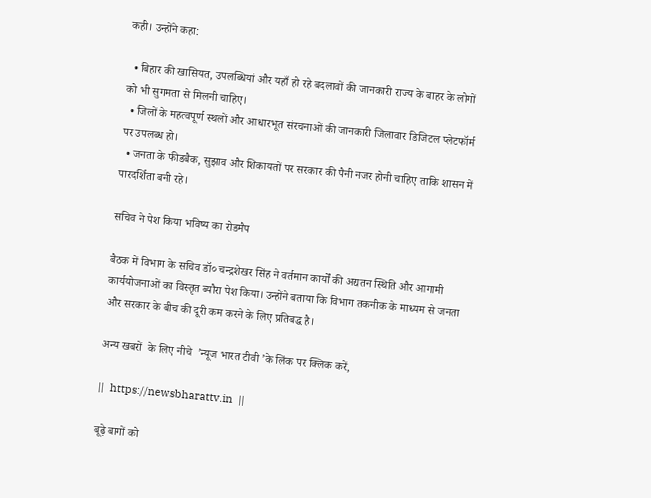कही। उन्होंने कहा:

  • बिहार की खासियत, उपलब्धियां और यहाँ हो रहे बदलावों की जानकारी राज्य के बाहर के लोगों को भी सुगमता से मिलनी चाहिए।
  • जिलों के महत्वपूर्ण स्थलों और आधारभूत संरचनाओं की जानकारी जिलावार डिजिटल प्लेटफॉर्म पर उपलब्ध हो।
  • जनता के फीडबैक, सुझाव और शिकायतों पर सरकार की पैनी नजर होनी चाहिए ताकि शासन में पारदर्शिता बनी रहे।

सचिव ने पेश किया भविष्य का रोडमैप

बैठक में विभाग के सचिव डॉ० चन्द्रशेखर सिंह ने वर्तमान कार्यों की अद्यतन स्थिति और आगामी कार्ययोजनाओं का विस्तृत ब्यौरा पेश किया। उन्होंने बताया कि विभाग तकनीक के माध्यम से जनता और सरकार के बीच की दूरी कम करने के लिए प्रतिबद्ध है।

अन्‍य खबरों  के लिए नीचे  ’न्‍यूज भारत टीवी ’के लिंक पर क्लिक करें,

||  https://newsbharattv.in  ||

बूढ़े बागों को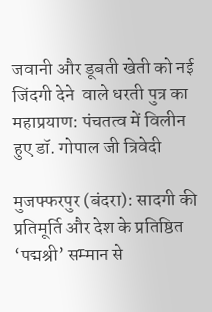जवानी और डूबती खेती को नई जिंदगी देने  वाले धरती पुत्र का महाप्रयाण: पंचतत्व में विलीन हुए डॉ. गोपाल जी त्रिवेदी

मुजफ्फरपुर (बंदरा): सादगी की प्रतिमूर्ति और देश के प्रतिष्ठित ‘पद्मश्री’ सम्मान से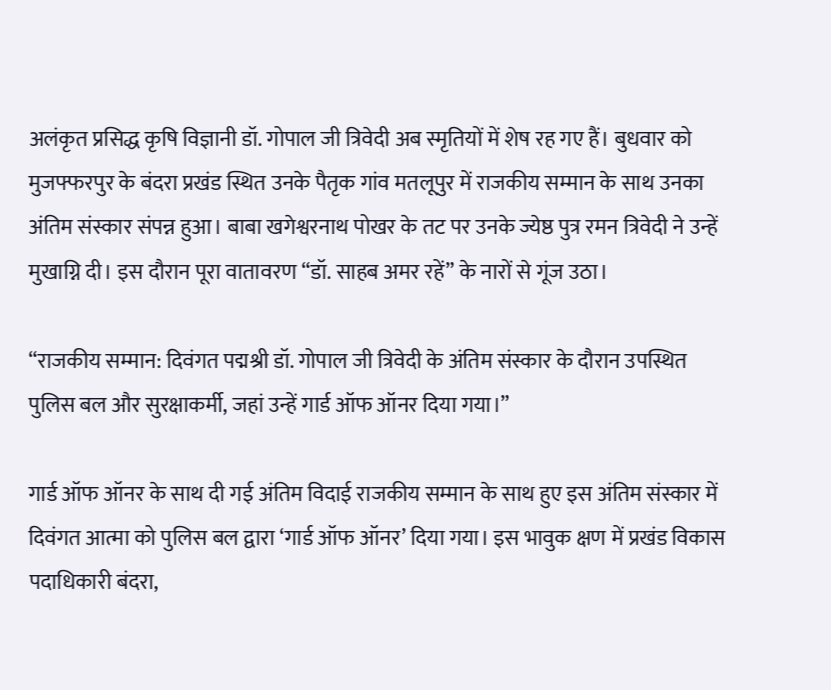अलंकृत प्रसिद्ध कृषि विज्ञानी डॉ. गोपाल जी त्रिवेदी अब स्मृतियों में शेष रह गए हैं। बुधवार को मुजफ्फरपुर के बंदरा प्रखंड स्थित उनके पैतृक गांव मतलूपुर में राजकीय सम्मान के साथ उनका अंतिम संस्कार संपन्न हुआ। बाबा खगेश्वरनाथ पोखर के तट पर उनके ज्येष्ठ पुत्र रमन त्रिवेदी ने उन्हें मुखाग्नि दी। इस दौरान पूरा वातावरण “डॉ. साहब अमर रहें” के नारों से गूंज उठा।

“राजकीय सम्मान: दिवंगत पद्मश्री डॉ. गोपाल जी त्रिवेदी के अंतिम संस्कार के दौरान उपस्थित पुलिस बल और सुरक्षाकर्मी, जहां उन्हें गार्ड ऑफ ऑनर दिया गया।”

गार्ड ऑफ ऑनर के साथ दी गई अंतिम विदाई राजकीय सम्मान के साथ हुए इस अंतिम संस्कार में दिवंगत आत्मा को पुलिस बल द्वारा ‘गार्ड ऑफ ऑनर’ दिया गया। इस भावुक क्षण में प्रखंड विकास पदाधिकारी बंदरा,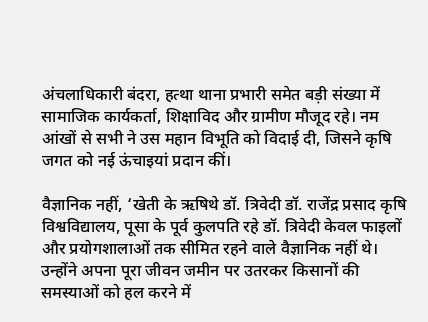अंचलाधिकारी बंदरा, हत्था थाना प्रभारी समेत बड़ी संख्या में सामाजिक कार्यकर्ता, शिक्षाविद और ग्रामीण मौजूद रहे। नम आंखों से सभी ने उस महान विभूति को विदाई दी, जिसने कृषि जगत को नई ऊंचाइयां प्रदान कीं।

वैज्ञानिक नहीं, ‘खेती के ऋषिथे डॉ. त्रिवेदी डॉ. राजेंद्र प्रसाद कृषि विश्वविद्यालय, पूसा के पूर्व कुलपति रहे डॉ. त्रिवेदी केवल फाइलों और प्रयोगशालाओं तक सीमित रहने वाले वैज्ञानिक नहीं थे। उन्होंने अपना पूरा जीवन जमीन पर उतरकर किसानों की समस्याओं को हल करने में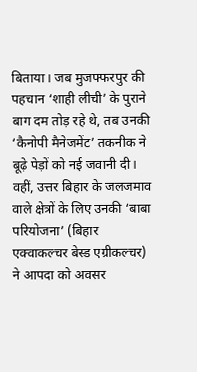बिताया। जब मुजफ्फरपुर की पहचान ‘शाही लीची’ के पुराने बाग दम तोड़ रहे थे, तब उनकी ‘कैनोपी मैनेजमेंट’ तकनीक ने बूढ़े पेड़ों को नई जवानी दी। वहीं, उत्तर बिहार के जलजमाव वाले क्षेत्रों के लिए उनकी ‘बाबा परियोजना’ (बिहार एक्वाकल्चर बेस्ड एग्रीकल्चर) ने आपदा को अवसर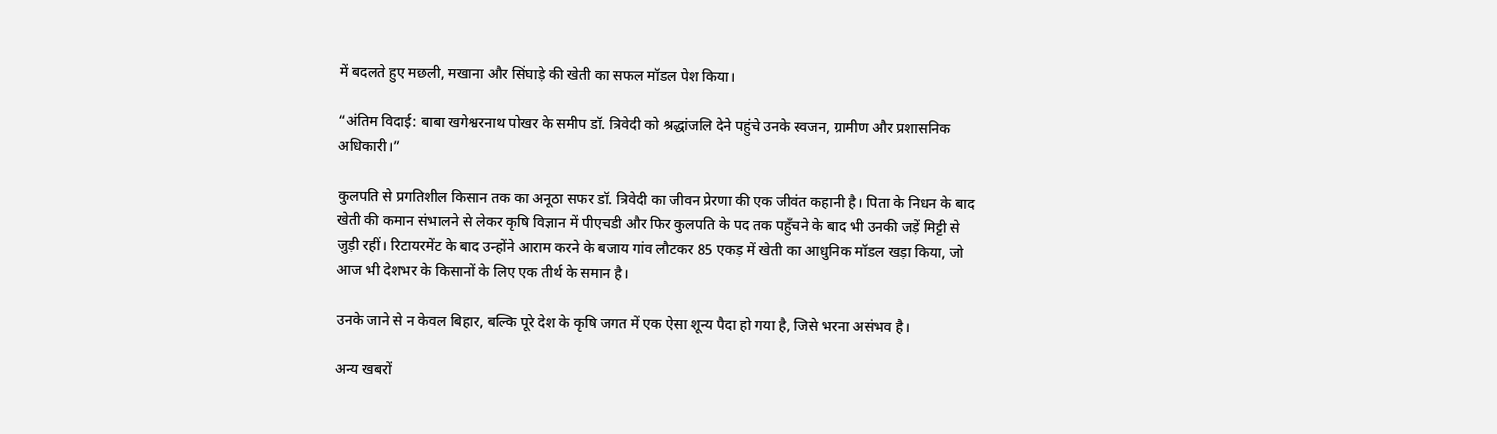में बदलते हुए मछली, मखाना और सिंघाड़े की खेती का सफल मॉडल पेश किया।

“अंतिम विदाई: बाबा खगेश्वरनाथ पोखर के समीप डॉ. त्रिवेदी को श्रद्धांजलि देने पहुंचे उनके स्वजन, ग्रामीण और प्रशासनिक अधिकारी।”

कुलपति से प्रगतिशील किसान तक का अनूठा सफर डॉ. त्रिवेदी का जीवन प्रेरणा की एक जीवंत कहानी है। पिता के निधन के बाद खेती की कमान संभालने से लेकर कृषि विज्ञान में पीएचडी और फिर कुलपति के पद तक पहुँचने के बाद भी उनकी जड़ें मिट्टी से जुड़ी रहीं। रिटायरमेंट के बाद उन्होंने आराम करने के बजाय गांव लौटकर 85 एकड़ में खेती का आधुनिक मॉडल खड़ा किया, जो आज भी देशभर के किसानों के लिए एक तीर्थ के समान है।

उनके जाने से न केवल बिहार, बल्कि पूरे देश के कृषि जगत में एक ऐसा शून्य पैदा हो गया है, जिसे भरना असंभव है।

अन्‍य खबरों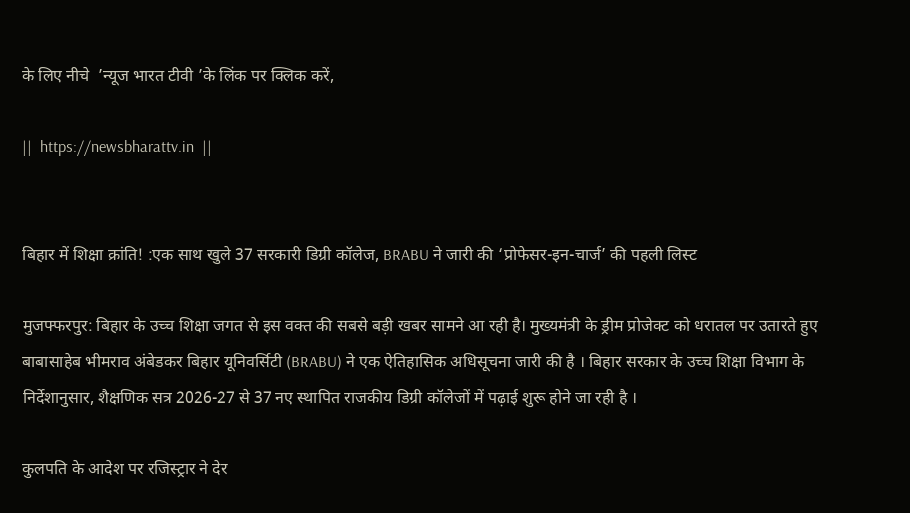के लिए नीचे  ’न्‍यूज भारत टीवी ’के लिंक पर क्लिक करें,

||  https://newsbharattv.in  ||


बिहार में शिक्षा क्रांति! :एक साथ खुले 37 सरकारी डिग्री कॉलेज, BRABU ने जारी की ‘प्रोफेसर-इन-चार्ज’ की पहली लिस्ट

मुजफ्फरपुर: बिहार के उच्च शिक्षा जगत से इस वक्त की सबसे बड़ी खबर सामने आ रही है। मुख्यमंत्री के ड्रीम प्रोजेक्ट को धरातल पर उतारते हुए बाबासाहेब भीमराव अंबेडकर बिहार यूनिवर्सिटी (BRABU) ने एक ऐतिहासिक अधिसूचना जारी की है । बिहार सरकार के उच्च शिक्षा विभाग के निर्देशानुसार, शैक्षणिक सत्र 2026-27 से 37 नए स्थापित राजकीय डिग्री कॉलेजों में पढ़ाई शुरू होने जा रही है ।

कुलपति के आदेश पर रजिस्ट्रार ने देर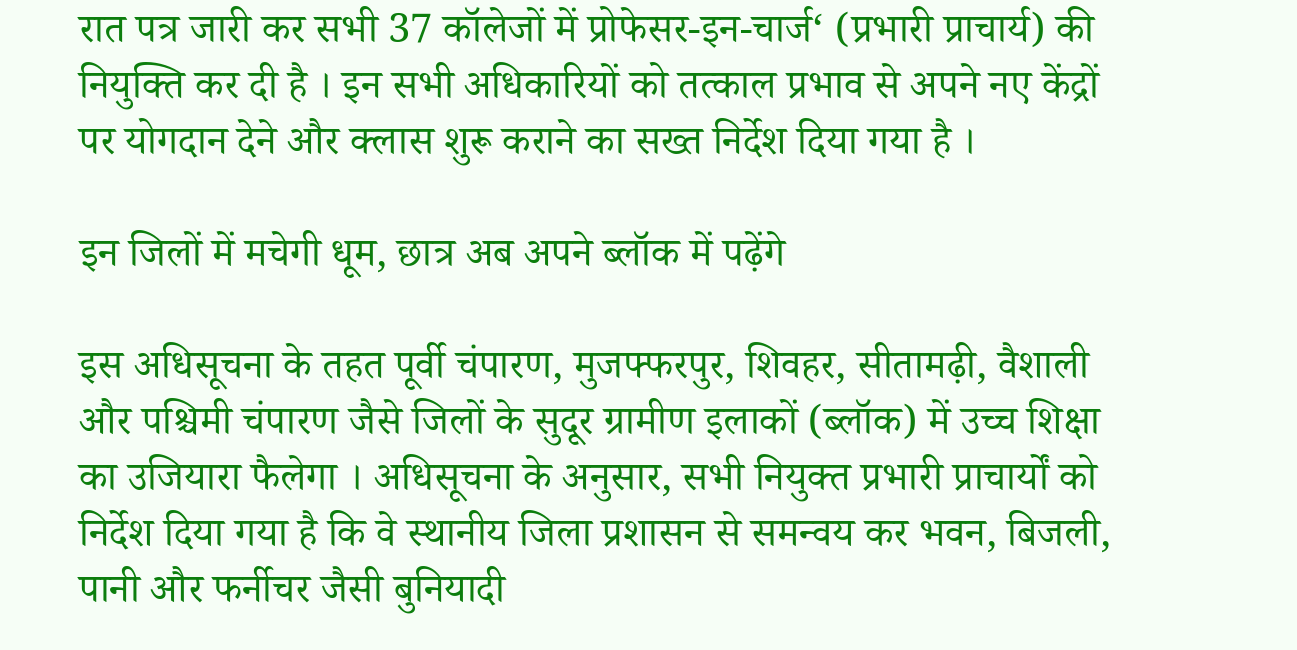रात पत्र जारी कर सभी 37 कॉलेजों में प्रोफेसर-इन-चार्ज‘ (प्रभारी प्राचार्य) की नियुक्ति कर दी है । इन सभी अधिकारियों को तत्काल प्रभाव से अपने नए केंद्रों पर योगदान देने और क्लास शुरू कराने का सख्त निर्देश दिया गया है ।

इन जिलों में मचेगी धूम, छात्र अब अपने ब्लॉक में पढ़ेंगे

इस अधिसूचना के तहत पूर्वी चंपारण, मुजफ्फरपुर, शिवहर, सीतामढ़ी, वैशाली और पश्चिमी चंपारण जैसे जिलों के सुदूर ग्रामीण इलाकों (ब्लॉक) में उच्च शिक्षा का उजियारा फैलेगा । अधिसूचना के अनुसार, सभी नियुक्त प्रभारी प्राचार्यों को निर्देश दिया गया है कि वे स्थानीय जिला प्रशासन से समन्वय कर भवन, बिजली, पानी और फर्नीचर जैसी बुनियादी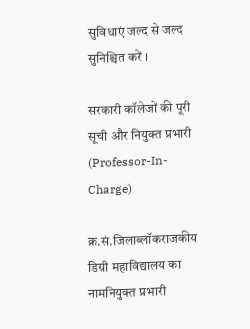सुविधाएं जल्द से जल्द सुनिश्चित करें ।

सरकारी कॉलेजों की पूरी सूची और नियुक्त प्रभारी (Professor-In-Charge)

क्र.सं.जिलाब्लॉकराजकीय डिग्री महाविद्यालय का नामनियुक्त प्रभारी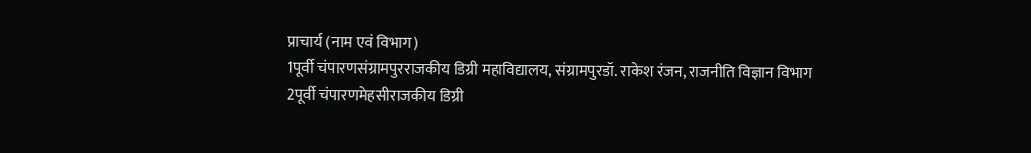प्राचार्य (नाम एवं विभाग)
1पूर्वी चंपारणसंग्रामपुरराजकीय डिग्री महाविद्यालय, संग्रामपुरडॉ. राकेश रंजन, राजनीति विज्ञान विभाग
2पूर्वी चंपारणमेहसीराजकीय डिग्री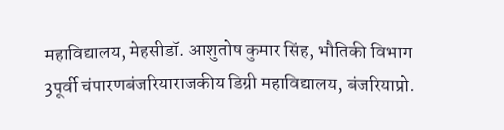महाविद्यालय, मेहसीडॉ. आशुतोष कुमार सिंह, भौतिकी विभाग
3पूर्वी चंपारणबंजरियाराजकीय डिग्री महाविद्यालय, बंजरियाप्रो.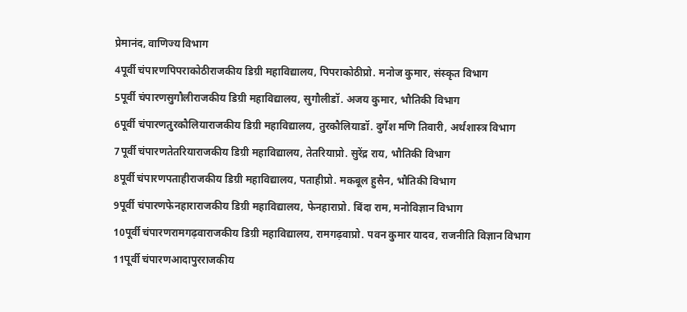प्रेमानंद, वाणिज्य विभाग
4पूर्वी चंपारणपिपराकोठीराजकीय डिग्री महाविद्यालय, पिपराकोठीप्रो. मनोज कुमार, संस्कृत विभाग
5पूर्वी चंपारणसुगौलीराजकीय डिग्री महाविद्यालय, सुगौलीडॉ. अजय कुमार, भौतिकी विभाग
6पूर्वी चंपारणतुरकौलियाराजकीय डिग्री महाविद्यालय, तुरकौलियाडॉ. दुर्गेश मणि तिवारी, अर्थशास्त्र विभाग
7पूर्वी चंपारणतेतरियाराजकीय डिग्री महाविद्यालय, तेतरियाप्रो. सुरेंद्र राय, भौतिकी विभाग
8पूर्वी चंपारणपताहीराजकीय डिग्री महाविद्यालय, पताहीप्रो. मकबूल हुसैन, भौतिकी विभाग
9पूर्वी चंपारणफेनहाराराजकीय डिग्री महाविद्यालय, फेनहाराप्रो. बिंदा राम, मनोविज्ञान विभाग
10पूर्वी चंपारणरामगढ़वाराजकीय डिग्री महाविद्यालय, रामगढ़वाप्रो. पवन कुमार यादव, राजनीति विज्ञान विभाग
11पूर्वी चंपारणआदापुरराजकीय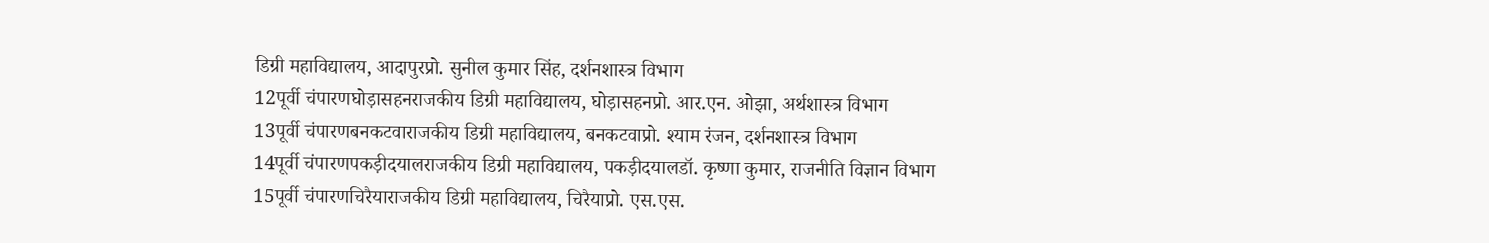डिग्री महाविद्यालय, आदापुरप्रो. सुनील कुमार सिंह, दर्शनशास्त्र विभाग
12पूर्वी चंपारणघोड़ासहनराजकीय डिग्री महाविद्यालय, घोड़ासहनप्रो. आर.एन. ओझा, अर्थशास्त्र विभाग
13पूर्वी चंपारणबनकटवाराजकीय डिग्री महाविद्यालय, बनकटवाप्रो. श्याम रंजन, दर्शनशास्त्र विभाग
14पूर्वी चंपारणपकड़ीदयालराजकीय डिग्री महाविद्यालय, पकड़ीदयालडॉ. कृष्णा कुमार, राजनीति विज्ञान विभाग
15पूर्वी चंपारणचिरैयाराजकीय डिग्री महाविद्यालय, चिरैयाप्रो. एस.एस.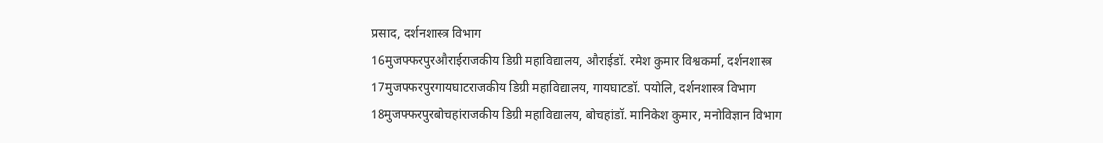प्रसाद, दर्शनशास्त्र विभाग
16मुजफ्फरपुरऔराईराजकीय डिग्री महाविद्यालय, औराईडॉ. रमेश कुमार विश्वकर्मा, दर्शनशास्त्र
17मुजफ्फरपुरगायघाटराजकीय डिग्री महाविद्यालय, गायघाटडॉ. पयोलि, दर्शनशास्त्र विभाग
18मुजफ्फरपुरबोचहांराजकीय डिग्री महाविद्यालय, बोचहांडॉ. मानिकेश कुमार, मनोविज्ञान विभाग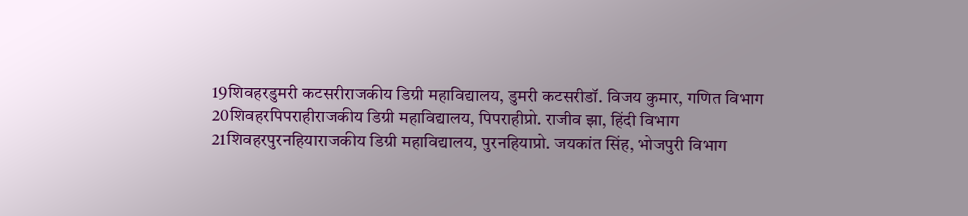19शिवहरडुमरी कटसरीराजकीय डिग्री महाविद्यालय, डुमरी कटसरीडॉ. विजय कुमार, गणित विभाग
20शिवहरपिपराहीराजकीय डिग्री महाविद्यालय, पिपराहीप्रो. राजीव झा, हिंदी विभाग
21शिवहरपुरनहियाराजकीय डिग्री महाविद्यालय, पुरनहियाप्रो. जयकांत सिंह, भोजपुरी विभाग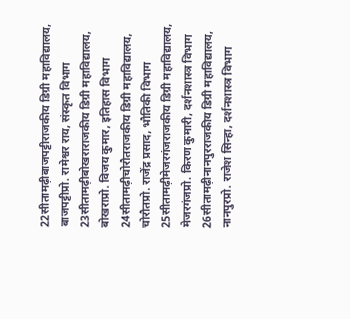22सीतामढ़ीबाजपट्टीराजकीय डिग्री महाविद्यालय, बाजपट्टीप्रो. रामेश्वर राय, संस्कृत विभाग
23सीतामढ़ीबोखराराजकीय डिग्री महाविद्यालय, बोखराप्रो. विजय कुमार, इतिहास विभाग
24सीतामढ़ीचोरौतराजकीय डिग्री महाविद्यालय, चोरौतप्रो. राजेंद्र प्रसाद, भौतिकी विभाग
25सीतामढ़ीमेजरगंजराजकीय डिग्री महाविद्यालय, मेजरगंजप्रो. किरण कुमारी, दर्शनशास्त्र विभाग
26सीतामढ़ीनानपुरराजकीय डिग्री महाविद्यालय, नानपुरप्रो. राजेश सिन्हा, दर्शनशास्त्र विभाग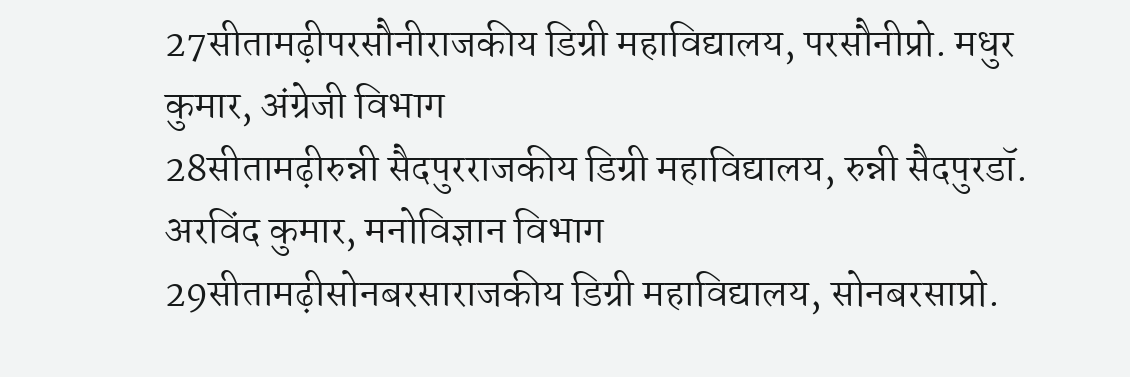27सीतामढ़ीपरसौनीराजकीय डिग्री महाविद्यालय, परसौनीप्रो. मधुर कुमार, अंग्रेजी विभाग
28सीतामढ़ीरुन्नी सैदपुरराजकीय डिग्री महाविद्यालय, रुन्नी सैदपुरडॉ. अरविंद कुमार, मनोविज्ञान विभाग
29सीतामढ़ीसोनबरसाराजकीय डिग्री महाविद्यालय, सोनबरसाप्रो.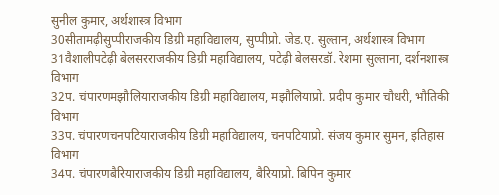सुनील कुमार, अर्थशास्त्र विभाग
30सीतामढ़ीसुप्पीराजकीय डिग्री महाविद्यालय, सुप्पीप्रो. जेड.ए. सुल्तान, अर्थशास्त्र विभाग
31वैशालीपटेढ़ी बेलसरराजकीय डिग्री महाविद्यालय, पटेढ़ी बेलसरडॉ. रेशमा सुल्ताना, दर्शनशास्त्र विभाग
32प. चंपारणमझौलियाराजकीय डिग्री महाविद्यालय, मझौलियाप्रो. प्रदीप कुमार चौधरी, भौतिकी विभाग
33प. चंपारणचनपटियाराजकीय डिग्री महाविद्यालय, चनपटियाप्रो. संजय कुमार सुमन, इतिहास विभाग
34प. चंपारणबैरियाराजकीय डिग्री महाविद्यालय, बैरियाप्रो. बिपिन कुमार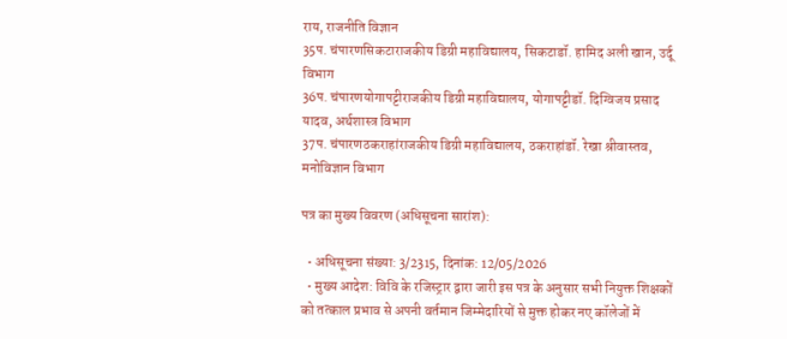राय, राजनीति विज्ञान
35प. चंपारणसिकटाराजकीय डिग्री महाविद्यालय, सिकटाडॉ. हामिद अली खान, उर्दू विभाग
36प. चंपारणयोगापट्टीराजकीय डिग्री महाविद्यालय, योगापट्टीडॉ. दिग्विजय प्रसाद यादव, अर्थशास्त्र विभाग
37प. चंपारणठकराहांराजकीय डिग्री महाविद्यालय, ठकराहांडॉ. रेखा श्रीवास्तव, मनोविज्ञान विभाग

पत्र का मुख्य विवरण (अधिसूचना सारांश):

  • अधिसूचना संख्या: 3/2315, दिनांक: 12/05/2026
  • मुख्य आदेश: विवि के रजिस्ट्रार द्वारा जारी इस पत्र के अनुसार सभी नियुक्त शिक्षकों को तत्काल प्रभाव से अपनी वर्तमान जिम्मेदारियों से मुक्त होकर नए कॉलेजों में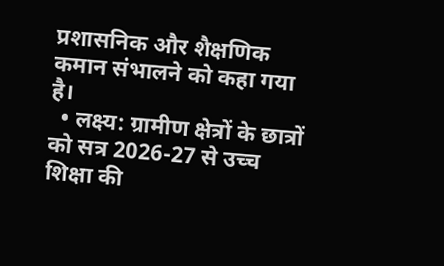प्रशासनिक और शैक्षणिक कमान संभालने को कहा गया है।
  • लक्ष्य: ग्रामीण क्षेत्रों के छात्रों को सत्र 2026-27 से उच्च शिक्षा की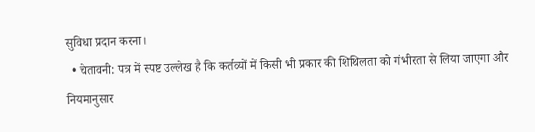सुविधा प्रदान करना।
  • चेतावनी: पत्र में स्पष्ट उल्लेख है कि कर्तव्यों में किसी भी प्रकार की शिथिलता को गंभीरता से लिया जाएगा और नियमानुसार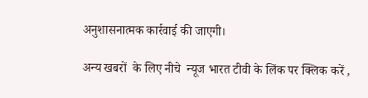अनुशासनात्मक कार्रवाई की जाएगी।

अन्‍य खबरों  के लिए नीचे  न्‍यूज भारत टीवी के लिंक पर क्लिक करें ,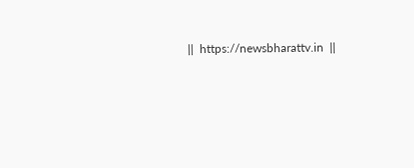||  https://newsbharattv.in  ||